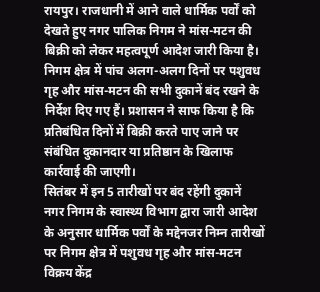रायपुर। राजधानी में आने वाले धार्मिक पर्वों को देखते हुए नगर पालिक निगम ने मांस-मटन की बिक्री को लेकर महत्वपूर्ण आदेश जारी किया है। निगम क्षेत्र में पांच अलग-अलग दिनों पर पशुवध गृह और मांस-मटन की सभी दुकानें बंद रखने के निर्देश दिए गए हैं। प्रशासन ने साफ किया है कि प्रतिबंधित दिनों में बिक्री करते पाए जाने पर संबंधित दुकानदार या प्रतिष्ठान के खिलाफ कार्रवाई की जाएगी।
सितंबर में इन 5 तारीखों पर बंद रहेंगी दुकानें
नगर निगम के स्वास्थ्य विभाग द्वारा जारी आदेश के अनुसार धार्मिक पर्वों के मद्देनजर निम्न तारीखों पर निगम क्षेत्र में पशुवध गृह और मांस-मटन विक्रय केंद्र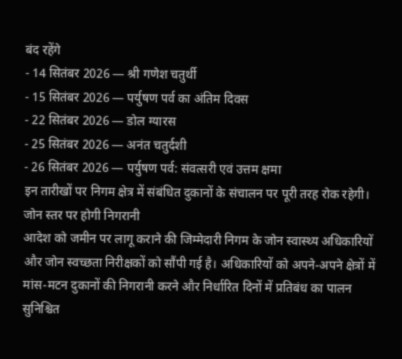बंद रहेंगे
- 14 सितंबर 2026 — श्री गणेश चतुर्थी
- 15 सितंबर 2026 — पर्युषण पर्व का अंतिम दिवस
- 22 सितंबर 2026 — डोल ग्यारस
- 25 सितंबर 2026 — अनंत चतुर्दशी
- 26 सितंबर 2026 — पर्युषण पर्व: संवत्सरी एवं उत्तम क्षमा
इन तारीखों पर निगम क्षेत्र में संबंधित दुकानों के संचालन पर पूरी तरह रोक रहेगी।
जोन स्तर पर होगी निगरानी
आदेश को जमीन पर लागू कराने की जिम्मेदारी निगम के जोन स्वास्थ्य अधिकारियों और जोन स्वच्छता निरीक्षकों को सौंपी गई है। अधिकारियों को अपने-अपने क्षेत्रों में मांस-मटन दुकानों की निगरानी करने और निर्धारित दिनों में प्रतिबंध का पालन सुनिश्चित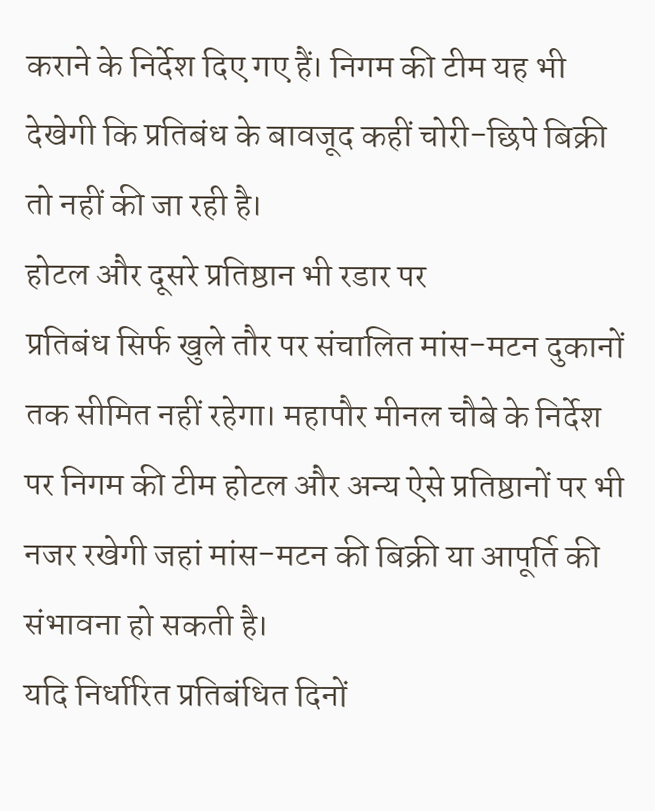कराने के निर्देश दिए गए हैं। निगम की टीम यह भी देखेगी कि प्रतिबंध के बावजूद कहीं चोरी-छिपे बिक्री तो नहीं की जा रही है।
होटल और दूसरे प्रतिष्ठान भी रडार पर
प्रतिबंध सिर्फ खुले तौर पर संचालित मांस-मटन दुकानों तक सीमित नहीं रहेगा। महापौर मीनल चौबे के निर्देश पर निगम की टीम होटल और अन्य ऐसे प्रतिष्ठानों पर भी नजर रखेगी जहां मांस-मटन की बिक्री या आपूर्ति की संभावना हो सकती है।
यदि निर्धारित प्रतिबंधित दिनों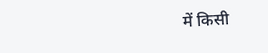में किसी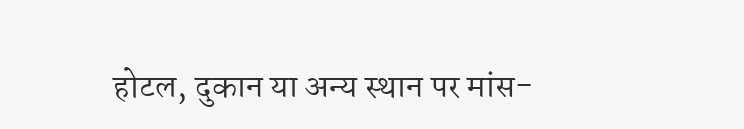होटल, दुकान या अन्य स्थान पर मांस-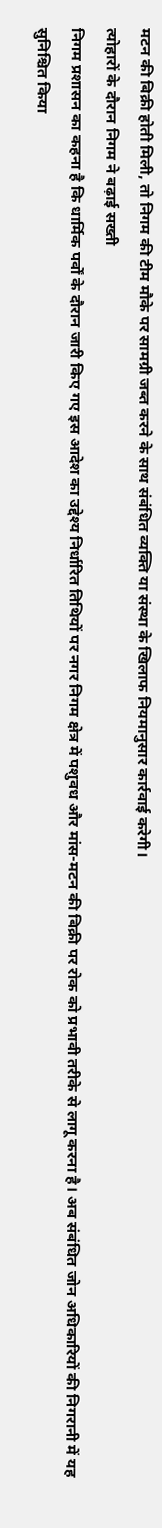मटन की बिक्री होती मिली, तो निगम की टीम मौके पर सामग्री जब्त करने के साथ संबंधित व्यक्ति या संस्था के खिलाफ नियमानुसार कार्रवाई करेगी।
त्योहारों के दौरान निगम ने बढ़ाई सख्ती
निगम प्रशासन का कहना है कि धार्मिक पर्वों के दौरान जारी किए गए इस आदेश का उद्देश्य निर्धारित तिथियों पर नगर निगम क्षेत्र में पशुवध और मांस-मटन की बिक्री पर रोक को प्रभावी तरीके से लागू करना है। अब संबंधित जोन अधिकारियों की निगरानी में यह सुनिश्चित किया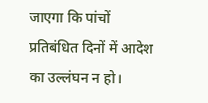जाएगा कि पांचों प्रतिबंधित दिनों में आदेश का उल्लंघन न हो।